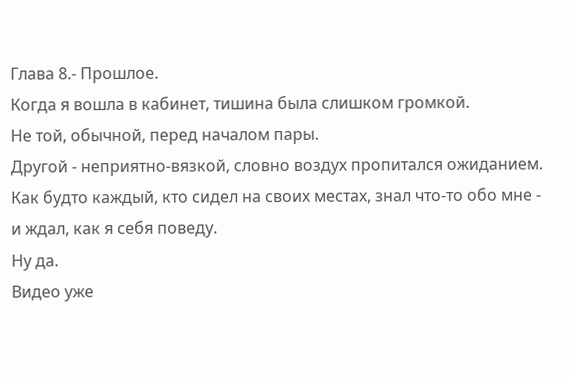Глава 8.- Прошлое.
Когда я вошла в кабинет, тишина была слишком громкой.
Не той, обычной, перед началом пары.
Другой - неприятно-вязкой, словно воздух пропитался ожиданием.
Как будто каждый, кто сидел на своих местах, знал что-то обо мне - и ждал, как я себя поведу.
Ну да.
Видео уже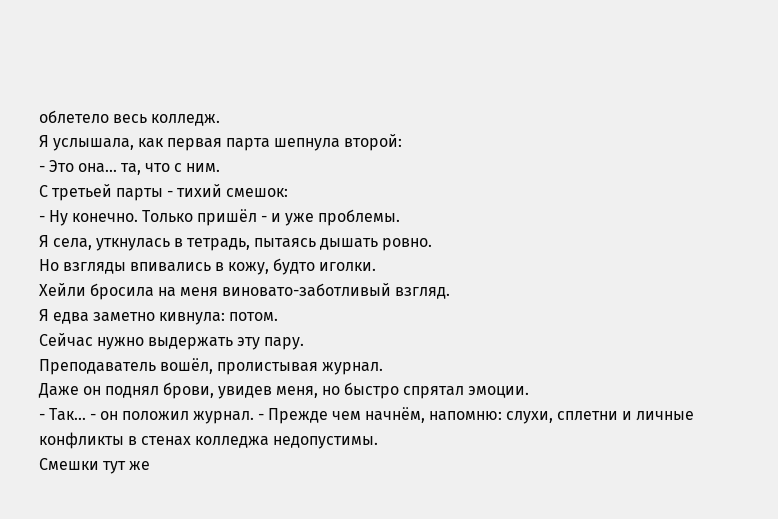облетело весь колледж.
Я услышала, как первая парта шепнула второй:
- Это она... та, что с ним.
С третьей парты - тихий смешок:
- Ну конечно. Только пришёл - и уже проблемы.
Я села, уткнулась в тетрадь, пытаясь дышать ровно.
Но взгляды впивались в кожу, будто иголки.
Хейли бросила на меня виновато-заботливый взгляд.
Я едва заметно кивнула: потом.
Сейчас нужно выдержать эту пару.
Преподаватель вошёл, пролистывая журнал.
Даже он поднял брови, увидев меня, но быстро спрятал эмоции.
- Так... - он положил журнал. - Прежде чем начнём, напомню: слухи, сплетни и личные конфликты в стенах колледжа недопустимы.
Смешки тут же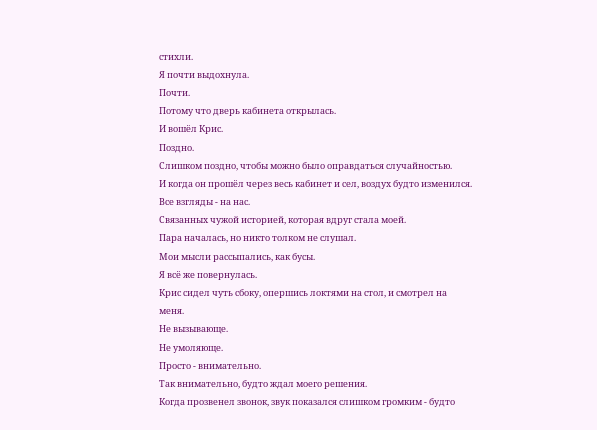стихли.
Я почти выдохнула.
Почти.
Потому что дверь кабинета открылась.
И вошёл Крис.
Поздно.
Слишком поздно, чтобы можно было оправдаться случайностью.
И когда он прошёл через весь кабинет и сел, воздух будто изменился.
Все взгляды - на нас.
Связанных чужой историей, которая вдруг стала моей.
Пара началась, но никто толком не слушал.
Мои мысли рассыпались, как бусы.
Я всё же повернулась.
Крис сидел чуть сбоку, опершись локтями на стол, и смотрел на меня.
Не вызывающе.
Не умоляюще.
Просто - внимательно.
Так внимательно, будто ждал моего решения.
Когда прозвенел звонок, звук показался слишком громким - будто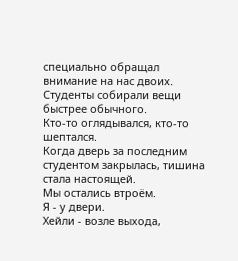специально обращал внимание на нас двоих.
Студенты собирали вещи быстрее обычного.
Кто-то оглядывался, кто-то шептался.
Когда дверь за последним студентом закрылась, тишина стала настоящей.
Мы остались втроём.
Я - у двери.
Хейли - возле выхода,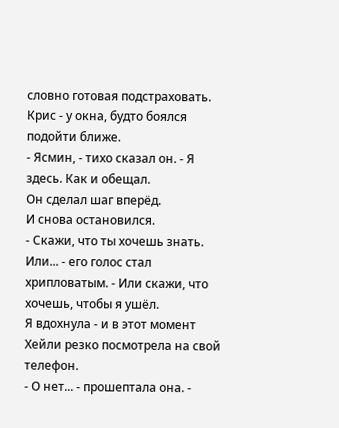словно готовая подстраховать.
Крис - у окна, будто боялся подойти ближе.
- Ясмин, - тихо сказал он. - Я здесь. Как и обещал.
Он сделал шаг вперёд.
И снова остановился.
- Скажи, что ты хочешь знать. Или... - его голос стал хрипловатым. - Или скажи, что хочешь, чтобы я ушёл.
Я вдохнула - и в этот момент Хейли резко посмотрела на свой телефон.
- О нет... - прошептала она. -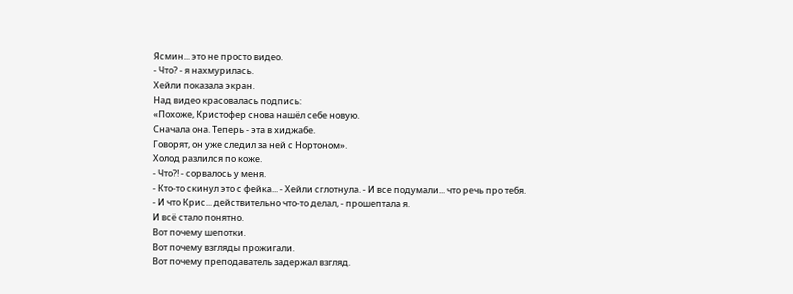Ясмин... это не просто видео.
- Что? - я нахмурилась.
Хейли показала экран.
Над видео красовалась подпись:
«Похоже, Кристофер снова нашёл себе новую.
Сначала она. Теперь - эта в хиджабе.
Говорят, он уже следил за ней с Нортоном».
Холод разлился по коже.
- Что?! - сорвалось у меня.
- Кто-то скинул это с фейка... - Хейли сглотнула. - И все подумали... что речь про тебя.
- И что Крис... действительно что-то делал, - прошептала я.
И всё стало понятно.
Вот почему шепотки.
Вот почему взгляды прожигали.
Вот почему преподаватель задержал взгляд.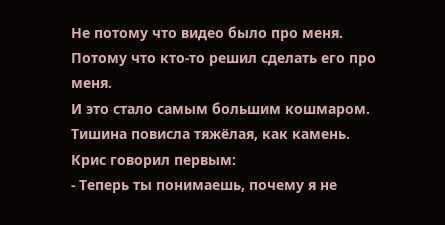Не потому что видео было про меня.
Потому что кто-то решил сделать его про меня.
И это стало самым большим кошмаром.
Тишина повисла тяжёлая, как камень.
Крис говорил первым:
- Теперь ты понимаешь, почему я не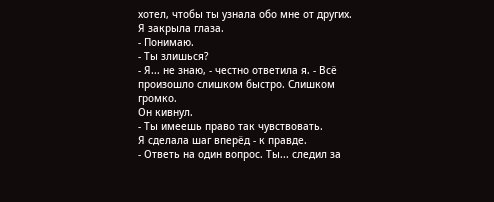хотел, чтобы ты узнала обо мне от других.
Я закрыла глаза.
- Понимаю.
- Ты злишься?
- Я... не знаю, - честно ответила я. - Всё произошло слишком быстро. Слишком громко.
Он кивнул.
- Ты имеешь право так чувствовать.
Я сделала шаг вперёд - к правде.
- Ответь на один вопрос. Ты... следил за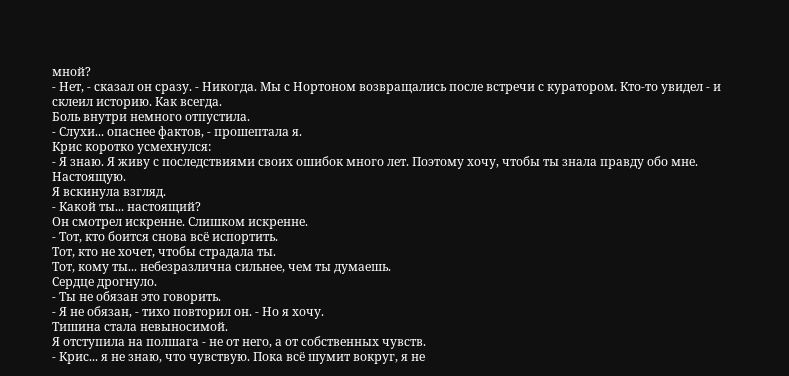мной?
- Нет, - сказал он сразу. - Никогда. Мы с Нортоном возвращались после встречи с куратором. Кто-то увидел - и склеил историю. Как всегда.
Боль внутри немного отпустила.
- Слухи... опаснее фактов, - прошептала я.
Крис коротко усмехнулся:
- Я знаю. Я живу с последствиями своих ошибок много лет. Поэтому хочу, чтобы ты знала правду обо мне. Настоящую.
Я вскинула взгляд.
- Какой ты... настоящий?
Он смотрел искренне. Слишком искренне.
- Тот, кто боится снова всё испортить.
Тот, кто не хочет, чтобы страдала ты.
Тот, кому ты... небезразлична сильнее, чем ты думаешь.
Сердце дрогнуло.
- Ты не обязан это говорить.
- Я не обязан, - тихо повторил он. - Но я хочу.
Тишина стала невыносимой.
Я отступила на полшага - не от него, а от собственных чувств.
- Крис... я не знаю, что чувствую. Пока всё шумит вокруг, я не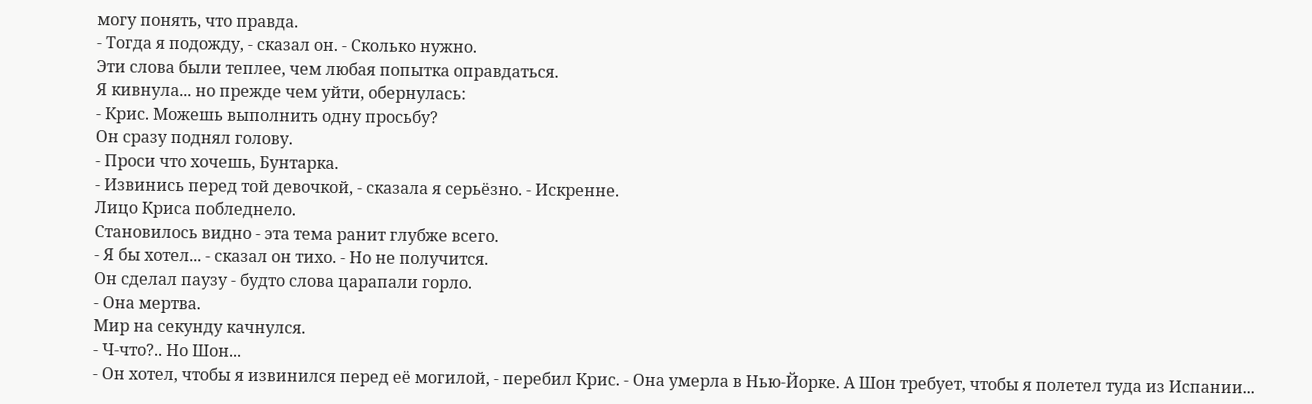могу понять, что правда.
- Тогда я подожду, - сказал он. - Сколько нужно.
Эти слова были теплее, чем любая попытка оправдаться.
Я кивнула... но прежде чем уйти, обернулась:
- Крис. Можешь выполнить одну просьбу?
Он сразу поднял голову.
- Проси что хочешь, Бунтарка.
- Извинись перед той девочкой, - сказала я серьёзно. - Искренне.
Лицо Криса побледнело.
Становилось видно - эта тема ранит глубже всего.
- Я бы хотел... - сказал он тихо. - Но не получится.
Он сделал паузу - будто слова царапали горло.
- Она мертва.
Мир на секунду качнулся.
- Ч-что?.. Но Шон...
- Он хотел, чтобы я извинился перед её могилой, - перебил Крис. - Она умерла в Нью-Йорке. А Шон требует, чтобы я полетел туда из Испании...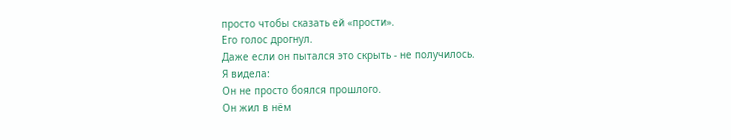просто чтобы сказать ей «прости».
Его голос дрогнул.
Даже если он пытался это скрыть - не получилось.
Я видела:
Он не просто боялся прошлого.
Он жил в нём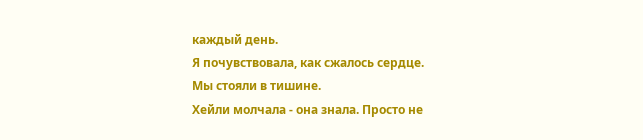каждый день.
Я почувствовала, как сжалось сердце.
Мы стояли в тишине.
Хейли молчала - она знала. Просто не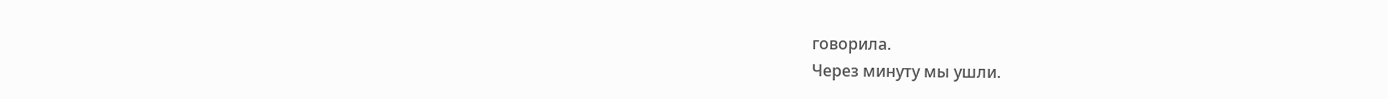говорила.
Через минуту мы ушли.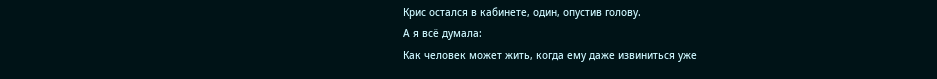Крис остался в кабинете, один, опустив голову.
А я всё думала:
Как человек может жить, когда ему даже извиниться уже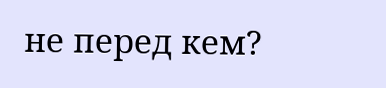не перед кем?